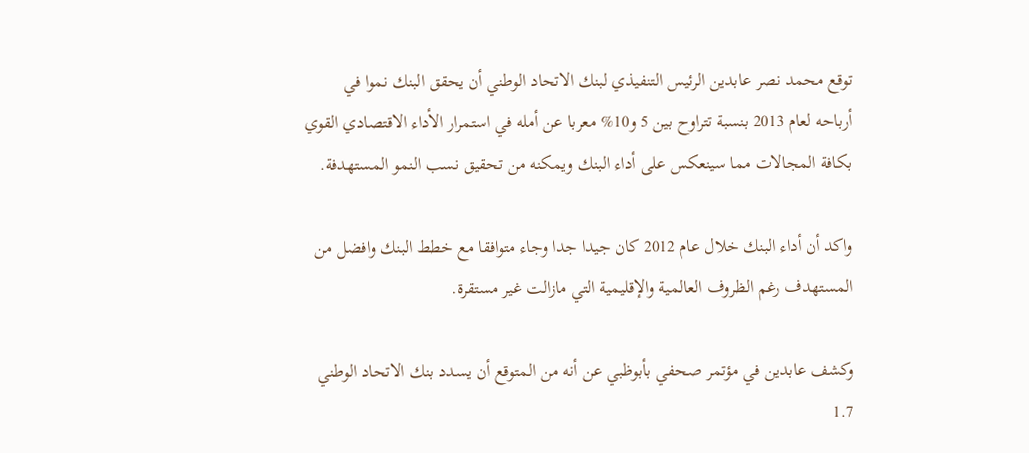توقع محمد نصر عابدين الرئيس التنفيذي لبنك الاتحاد الوطني أن يحقق البنك نموا في أرباحه لعام 2013 بنسبة تتراوح بين 5 و10% معربا عن أمله في استمرار الأداء الاقتصادي القوي بكافة المجالات مما سينعكس على أداء البنك ويمكنه من تحقيق نسب النمو المستهدفة.

واكد أن أداء البنك خلال عام 2012 كان جيدا جدا وجاء متوافقا مع خطط البنك وافضل من المستهدف رغم الظروف العالمية والإقليمية التي مازالت غير مستقرة.

وكشف عابدين في مؤتمر صحفي بأبوظبي عن أنه من المتوقع أن يسدد بنك الاتحاد الوطني 1.7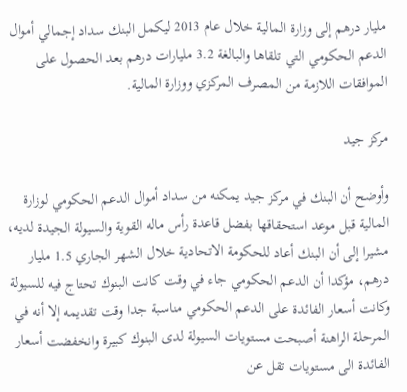مليار درهم إلى وزارة المالية خلال عام 2013 ليكمل البنك سداد إجمالي أموال الدعم الحكومي التي تلقاها والبالغة 3.2 مليارات درهم بعد الحصول على الموافقات اللازمة من المصرف المركزي ووزارة المالية.

مركز جيد

وأوضح أن البنك في مركز جيد يمكنه من سداد أموال الدعم الحكومي لوزارة المالية قبل موعد استحقاقها بفضل قاعدة رأس ماله القوية والسيولة الجيدة لديه، مشيرا إلى أن البنك أعاد للحكومة الاتحادية خلال الشهر الجاري 1.5 مليار درهم، مؤكدا أن الدعم الحكومي جاء في وقت كانت البنوك تحتاج فيه للسيولة وكانت أسعار الفائدة على الدعم الحكومي مناسبة جدا وقت تقديمه إلا أنه في المرحلة الراهنة أصبحت مستويات السيولة لدى البنوك كبيرة وانخفضت أسعار الفائدة الى مستويات تقل عن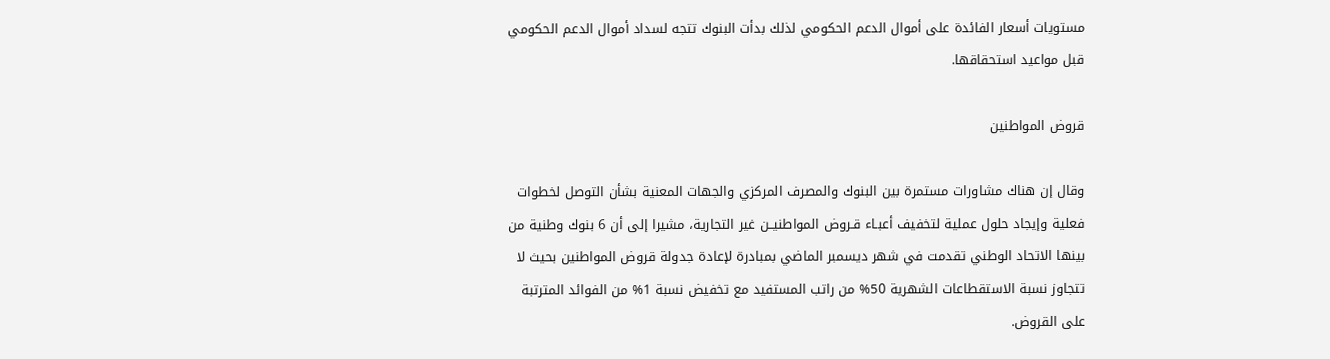مستويات أسعار الفائدة على أموال الدعم الحكومي لذلك بدأت البنوك تتجه لسداد أموال الدعم الحكومي قبل مواعيد استحقاقها.

قروض المواطنين

وقال إن هناك مشاورات مستمرة بين البنوك والمصرف المركزي والجهات المعنية بشأن التوصل لخطوات فعلية وإيجاد حلول عملية لتخفيف أعبـاء قـروض المواطنيــن غير التجارية، مشيرا إلى أن 6 بنوك وطنية من بينها الاتحاد الوطني تقدمت في شهر ديسمبر الماضي بمبادرة لإعادة جدولة قروض المواطنين بحيث لا تتجاوز نسبة الاستقطاعات الشهرية 50% من راتب المستفيد مع تخفيض نسبة 1% من الفوائد المترتبة على القروض.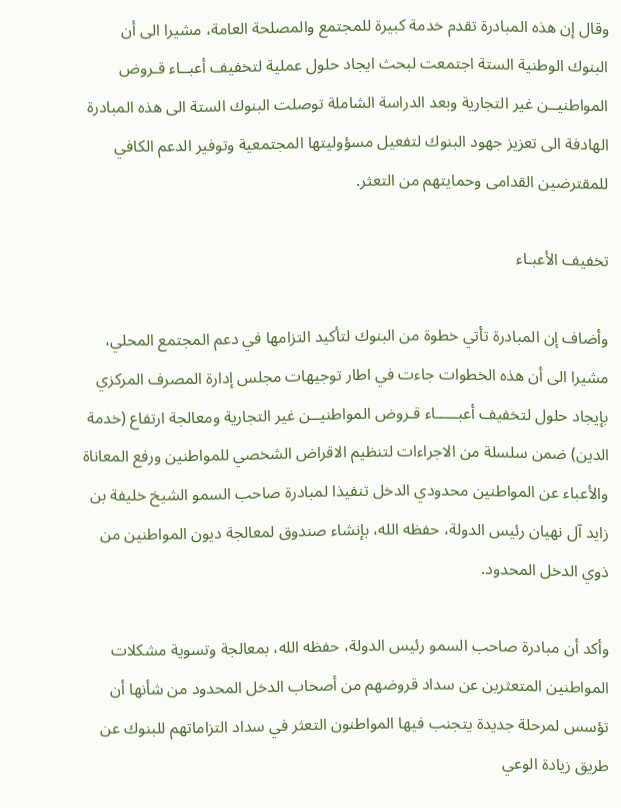وقال إن هذه المبادرة تقدم خدمة كبيرة للمجتمع والمصلحة العامة، مشيرا الى أن البنوك الوطنية الستة اجتمعت لبحث ايجاد حلول عملية لتخفيف أعبــاء قـروض المواطنيــن غير التجارية وبعد الدراسة الشاملة توصلت البنوك الستة الى هذه المبادرة الهادفة الى تعزيز جهود البنوك لتفعيل مسؤوليتها المجتمعية وتوفير الدعم الكافي للمقترضين القدامى وحمايتهم من التعثر.

تخفيف الأعبـاء

وأضاف إن المبادرة تأتي خطوة من البنوك لتأكيد التزامها في دعم المجتمع المحلي، مشيرا الى أن هذه الخطوات جاءت في اطار توجيهات مجلس إدارة المصرف المركزي بإيجاد حلول لتخفيف أعبـــــاء قـروض المواطنيــن غير التجارية ومعالجة ارتفاع (خدمة الدين) ضمن سلسلة من الاجراءات لتنظيم الاقراض الشخصي للمواطنين ورفع المعاناة والأعباء عن المواطنين محدودي الدخل تنفيذا لمبادرة صاحب السمو الشيخ خليفة بن زايد آل نهيان رئيس الدولة، حفظه الله، بإنشاء صندوق لمعالجة ديون المواطنين من ذوي الدخل المحدود.

وأكد أن مبادرة صاحب السمو رئيس الدولة، حفظه الله، بمعالجة وتسوية مشكلات المواطنين المتعثرين عن سداد قروضهم من أصحاب الدخل المحدود من شأنها أن تؤسس لمرحلة جديدة يتجنب فيها المواطنون التعثر في سداد التزاماتهم للبنوك عن طريق زيادة الوعي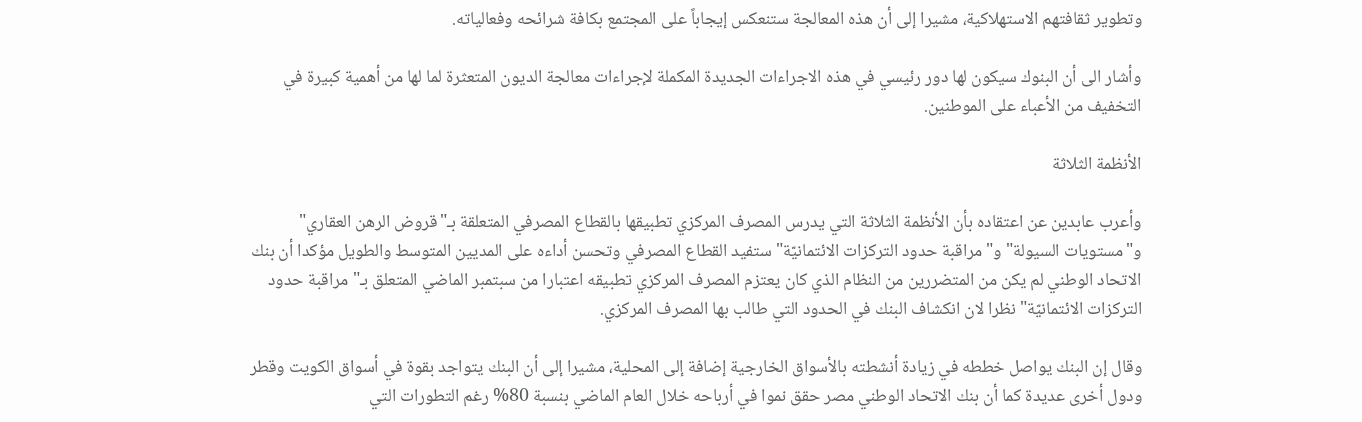وتطوير ثقافتهم الاستهلاكية، مشيرا إلى أن هذه المعالجة ستنعكس إيجاباً على المجتمع بكافة شرائحه وفعالياته.

وأشار الى أن البنوك سيكون لها دور رئيسي في هذه الاجراءات الجديدة المكملة لإجراءات معالجة الديون المتعثرة لما لها من أهمية كبيرة في التخفيف من الأعباء على الموطنين.

الأنظمة الثلاثة

وأعرب عابدين عن اعتقاده بأن الأنظمة الثلاثة التي يدرس المصرف المركزي تطبيقها بالقطاع المصرفي المتعلقة بـ"قروض الرهن العقاري" و"مستويات السيولة" و"مراقبة حدود التركزات الائتمانيّة" ستفيد القطاع المصرفي وتحسن أداءه على المديين المتوسط والطويل مؤكدا أن بنك الاتحاد الوطني لم يكن من المتضررين من النظام الذي كان يعتزم المصرف المركزي تطبيقه اعتبارا من سبتمبر الماضي المتعلق بـ"مراقبة حدود التركزات الائتمانيّة" نظرا لان انكشاف البنك في الحدود التي طالب بها المصرف المركزي.

وقال إن البنك يواصل خططه في زيادة أنشطته بالأسواق الخارجية إضافة إلى المحلية، مشيرا إلى أن البنك يتواجد بقوة في أسواق الكويت وقطر ودول أخرى عديدة كما أن بنك الاتحاد الوطني مصر حقق نموا في أرباحه خلال العام الماضي بنسبة 80% رغم التطورات التي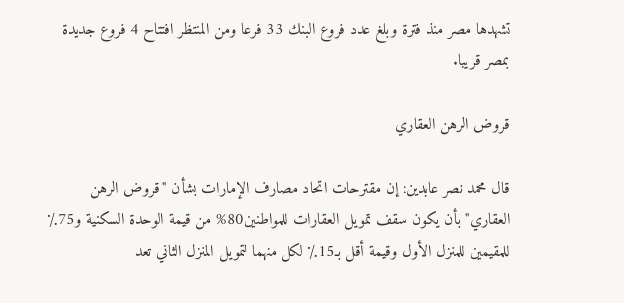تشهدها مصر منذ فترة وبلغ عدد فروع البنك 33 فرعا ومن المنتظر افتتاح 4 فروع جديدة بمصر قريبا.

قروض الرهن العقاري

قال محمد نصر عابدين: إن مقترحات اتحاد مصارف الإمارات بشأن "قروض الرهن العقاري" بأن يكون سقف تمويل العقارات للمواطنين80% من قيمة الوحدة السكنية و75٪ للمقيمين للمنزل الأول وقيمة أقل بـ15٪ لكل منهما لتمويل المنزل الثاني تعد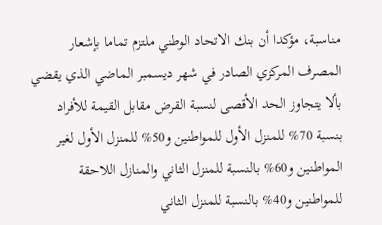مناسبة، مؤكدا أن بنك الاتحاد الوطني ملتزم تماما بإشعار المصرف المركزي الصادر في شهر ديسمبر الماضي الذي يقضي بألا يتجاوز الحد الأقصى لنسبة القرض مقابل القيمة للأفراد بنسبة 70% للمنزل الأول للمواطنين و50% للمنزل الأول لغير المواطنين و60% بالنسبة للمنزل الثاني والمنازل اللاحقة للمواطنين و40% بالنسبة للمنزل الثاني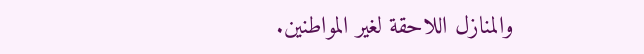والمنازل اللاحقة لغير المواطنين.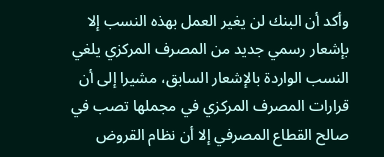وأكد أن البنك لن يغير العمل بهذه النسب إلا بإشعار رسمي جديد من المصرف المركزي يلغي النسب الواردة بالإشعار السابق، مشيرا إلى أن قرارات المصرف المركزي في مجملها تصب في صالح القطاع المصرفي إلا أن نظام القروض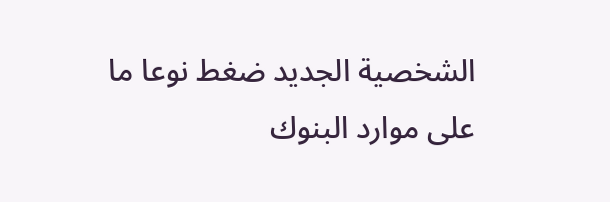الشخصية الجديد ضغط نوعا ما على موارد البنوك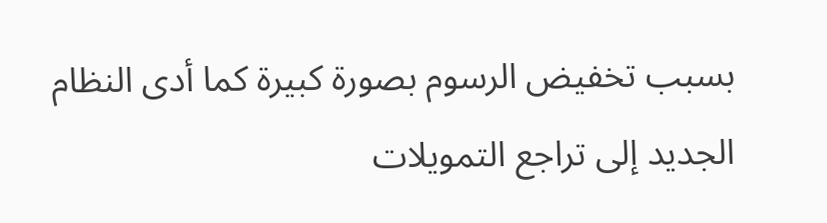بسبب تخفيض الرسوم بصورة كبيرة كما أدى النظام الجديد إلى تراجع التمويلات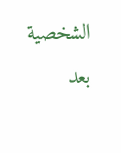الشخصية بعد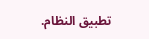تطبيق النظام.